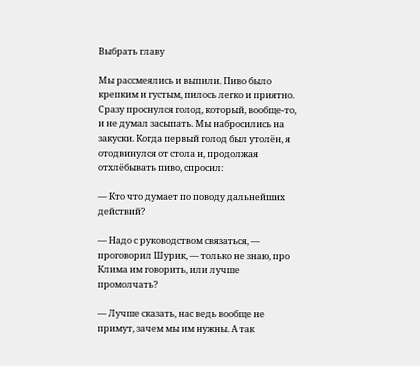Выбрать главу

Мы рассмеялись и выпили. Пиво было крепким и густым, пилось легко и приятно. Сразу проснулся голод, который, вообще-то, и не думал засыпать. Мы набросились на закуски. Когда первый голод был утолён, я отодвинулся от стола и, продолжая отхлёбывать пиво, спросил:

— Кто что думает по поводу дальнейших действий?

— Надо с руководством связаться, — проговорил Шурик, — только не знаю, про Клима им говорить, или лучше промолчать?

— Лучше сказать, нас ведь вообще не примут, зачем мы им нужны. А так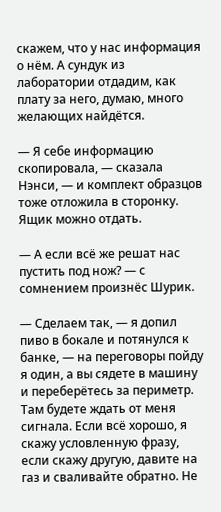скажем, что у нас информация о нём. А сундук из лаборатории отдадим, как плату за него, думаю, много желающих найдётся.

— Я себе информацию скопировала, — сказала Нэнси, — и комплект образцов тоже отложила в сторонку. Ящик можно отдать.

— А если всё же решат нас пустить под нож? — с сомнением произнёс Шурик.

— Сделаем так, — я допил пиво в бокале и потянулся к банке, — на переговоры пойду я один, а вы сядете в машину и переберётесь за периметр. Там будете ждать от меня сигнала. Если всё хорошо, я скажу условленную фразу, если скажу другую, давите на газ и сваливайте обратно. Не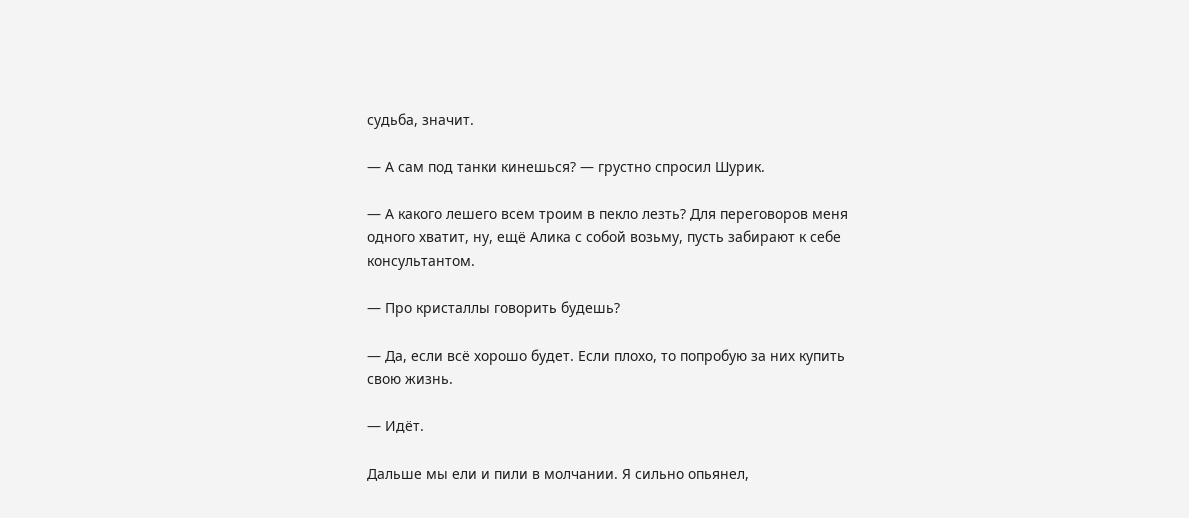судьба, значит.

— А сам под танки кинешься? — грустно спросил Шурик.

— А какого лешего всем троим в пекло лезть? Для переговоров меня одного хватит, ну, ещё Алика с собой возьму, пусть забирают к себе консультантом.

— Про кристаллы говорить будешь?

— Да, если всё хорошо будет. Если плохо, то попробую за них купить свою жизнь.

— Идёт.

Дальше мы ели и пили в молчании. Я сильно опьянел,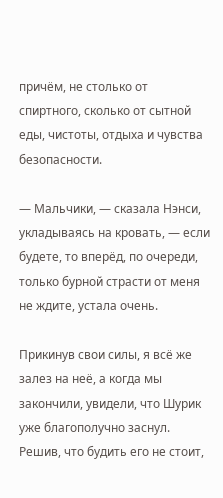причём, не столько от спиртного, сколько от сытной еды, чистоты, отдыха и чувства безопасности.

— Мальчики, — сказала Нэнси, укладываясь на кровать, — если будете, то вперёд, по очереди, только бурной страсти от меня не ждите, устала очень.

Прикинув свои силы, я всё же залез на неё, а когда мы закончили, увидели, что Шурик уже благополучно заснул. Решив, что будить его не стоит,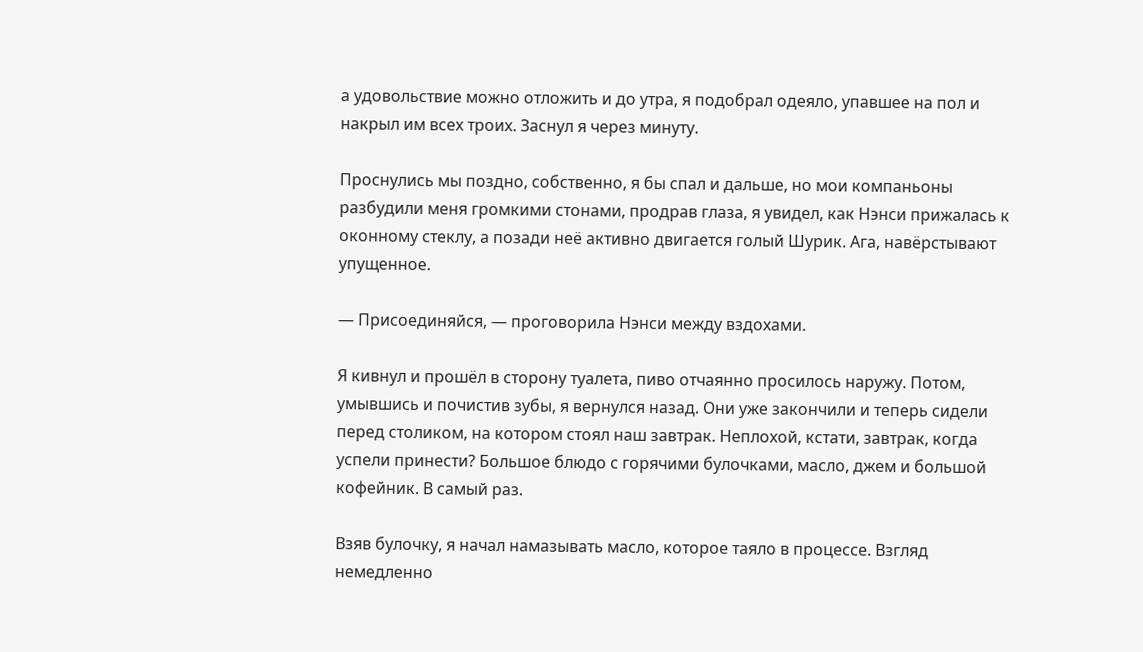а удовольствие можно отложить и до утра, я подобрал одеяло, упавшее на пол и накрыл им всех троих. Заснул я через минуту.

Проснулись мы поздно, собственно, я бы спал и дальше, но мои компаньоны разбудили меня громкими стонами, продрав глаза, я увидел, как Нэнси прижалась к оконному стеклу, а позади неё активно двигается голый Шурик. Ага, навёрстывают упущенное.

— Присоединяйся, — проговорила Нэнси между вздохами.

Я кивнул и прошёл в сторону туалета, пиво отчаянно просилось наружу. Потом, умывшись и почистив зубы, я вернулся назад. Они уже закончили и теперь сидели перед столиком, на котором стоял наш завтрак. Неплохой, кстати, завтрак, когда успели принести? Большое блюдо с горячими булочками, масло, джем и большой кофейник. В самый раз.

Взяв булочку, я начал намазывать масло, которое таяло в процессе. Взгляд немедленно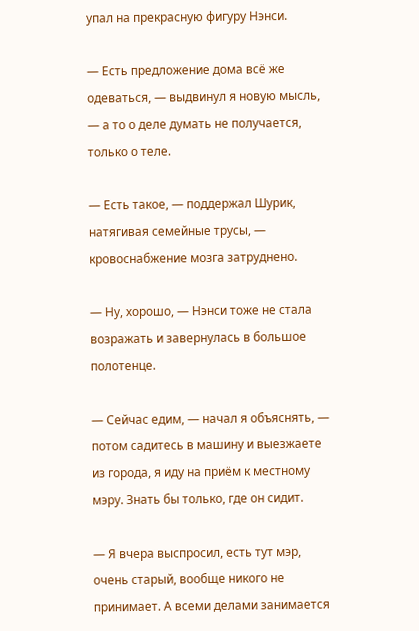упал на прекрасную фигуру Нэнси.

— Есть предложение дома всё же одеваться, — выдвинул я новую мысль, — а то о деле думать не получается, только о теле.

— Есть такое, — поддержал Шурик, натягивая семейные трусы, — кровоснабжение мозга затруднено.

— Ну, хорошо, — Нэнси тоже не стала возражать и завернулась в большое полотенце.

— Сейчас едим, — начал я объяснять, — потом садитесь в машину и выезжаете из города, я иду на приём к местному мэру. Знать бы только, где он сидит.

— Я вчера выспросил, есть тут мэр, очень старый, вообще никого не принимает. А всеми делами занимается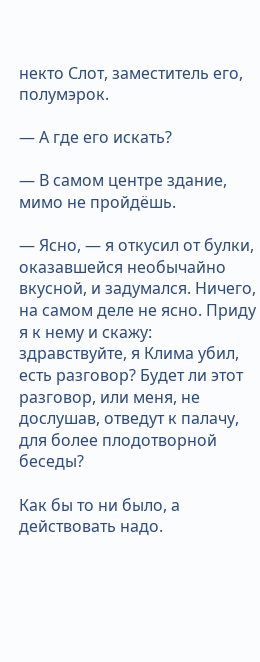некто Слот, заместитель его, полумэрок.

— А где его искать?

— В самом центре здание, мимо не пройдёшь.

— Ясно, — я откусил от булки, оказавшейся необычайно вкусной, и задумался. Ничего, на самом деле не ясно. Приду я к нему и скажу: здравствуйте, я Клима убил, есть разговор? Будет ли этот разговор, или меня, не дослушав, отведут к палачу, для более плодотворной беседы?

Как бы то ни было, а действовать надо.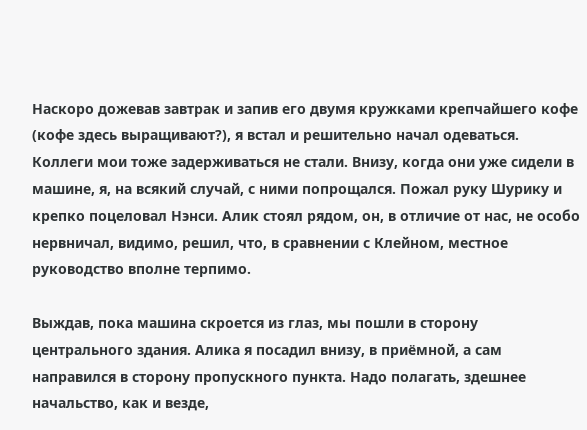Наскоро дожевав завтрак и запив его двумя кружками крепчайшего кофе (кофе здесь выращивают?), я встал и решительно начал одеваться. Коллеги мои тоже задерживаться не стали. Внизу, когда они уже сидели в машине, я, на всякий случай, с ними попрощался. Пожал руку Шурику и крепко поцеловал Нэнси. Алик стоял рядом, он, в отличие от нас, не особо нервничал, видимо, решил, что, в сравнении с Клейном, местное руководство вполне терпимо.

Выждав, пока машина скроется из глаз, мы пошли в сторону центрального здания. Алика я посадил внизу, в приёмной, а сам направился в сторону пропускного пункта. Надо полагать, здешнее начальство, как и везде,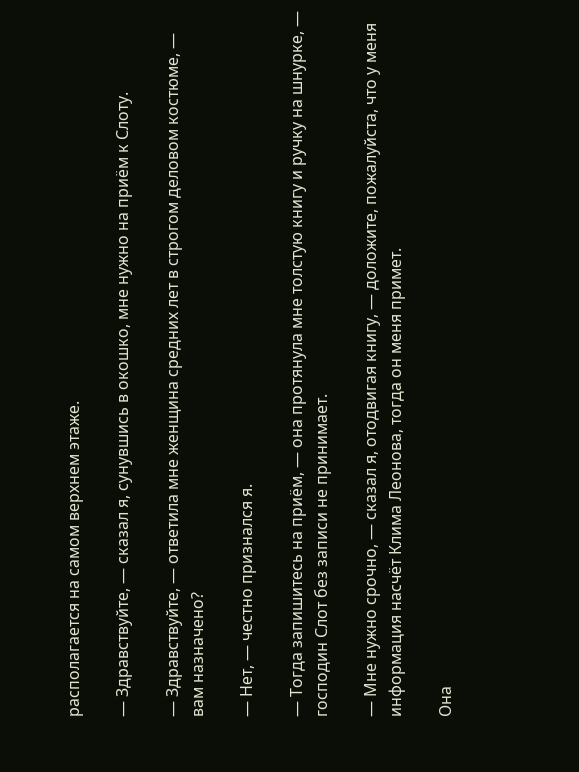располагается на самом верхнем этаже.

— Здравствуйте, — сказал я, сунувшись в окошко, мне нужно на приём к Слоту.

— Здравствуйте, — ответила мне женщина средних лет в строгом деловом костюме, — вам назначено?

— Нет, — честно признался я.

— Тогда запишитесь на приём, — она протянула мне толстую книгу и ручку на шнурке, — господин Слот без записи не принимает.

— Мне нужно срочно, — сказал я, отодвигая книгу, — доложите, пожалуйста, что у меня информация насчёт Клима Леонова, тогда он меня примет.

Она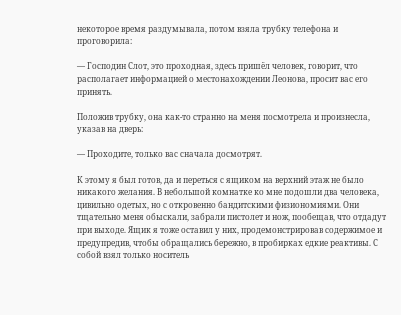некоторое время раздумывала, потом взяла трубку телефона и проговорила:

— Господин Слот, это проходная, здесь пришёл человек, говорит, что располагает информацией о местонахождении Леонова, просит вас его принять.

Положив трубку, она как-то странно на меня посмотрела и произнесла, указав на дверь:

— Проходите, только вас сначала досмотрят.

К этому я был готов, да и переться с ящиком на верхний этаж не было никакого желания. В небольшой комнатке ко мне подошли два человека, цивильно одетых, но с откровенно бандитскими физиономиями. Они тщательно меня обыскали, забрали пистолет и нож, пообещав, что отдадут при выходе. Ящик я тоже оставил у них, продемонстрировав содержимое и предупредив, чтобы обращались бережно, в пробирках едкие реактивы. С собой взял только носитель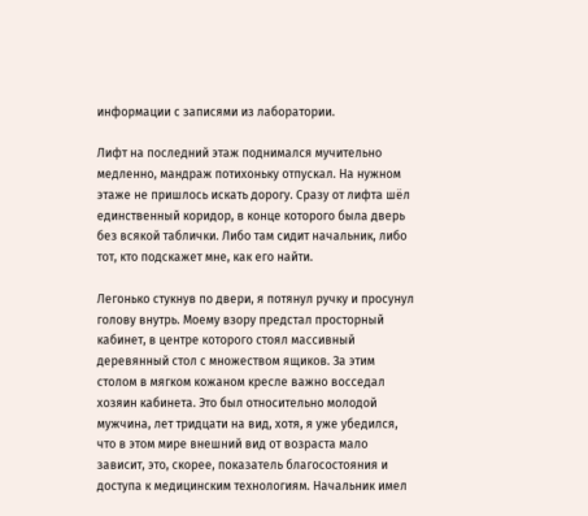информации с записями из лаборатории.

Лифт на последний этаж поднимался мучительно медленно, мандраж потихоньку отпускал. На нужном этаже не пришлось искать дорогу. Сразу от лифта шёл единственный коридор, в конце которого была дверь без всякой таблички. Либо там сидит начальник, либо тот, кто подскажет мне, как его найти.

Легонько стукнув по двери, я потянул ручку и просунул голову внутрь. Моему взору предстал просторный кабинет, в центре которого стоял массивный деревянный стол с множеством ящиков. За этим столом в мягком кожаном кресле важно восседал хозяин кабинета. Это был относительно молодой мужчина, лет тридцати на вид, хотя, я уже убедился, что в этом мире внешний вид от возраста мало зависит, это, скорее, показатель благосостояния и доступа к медицинским технологиям. Начальник имел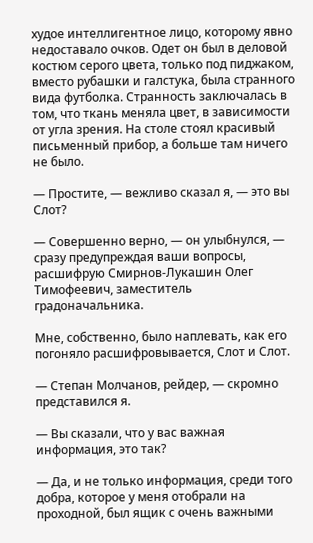худое интеллигентное лицо, которому явно недоставало очков. Одет он был в деловой костюм серого цвета, только под пиджаком, вместо рубашки и галстука, была странного вида футболка. Странность заключалась в том, что ткань меняла цвет, в зависимости от угла зрения. На столе стоял красивый письменный прибор, а больше там ничего не было.

— Простите, — вежливо сказал я, — это вы Слот?

— Совершенно верно, — он улыбнулся, — сразу предупреждая ваши вопросы, расшифрую Смирнов-Лукашин Олег Тимофеевич, заместитель градоначальника.

Мне, собственно, было наплевать, как его погоняло расшифровывается, Слот и Слот.

— Степан Молчанов, рейдер, — скромно представился я.

— Вы сказали, что у вас важная информация, это так?

— Да, и не только информация, среди того добра, которое у меня отобрали на проходной, был ящик с очень важными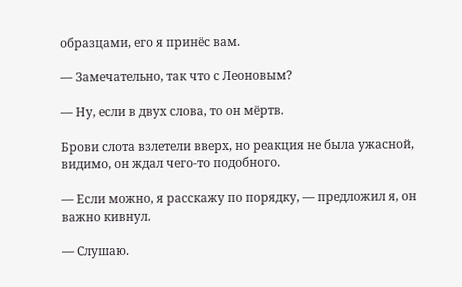образцами, его я принёс вам.

— Замечательно, так что с Леоновым?

— Ну, если в двух слова, то он мёртв.

Брови слота взлетели вверх, но реакция не была ужасной, видимо, он ждал чего-то подобного.

— Если можно, я расскажу по порядку, — предложил я, он важно кивнул.

— Слушаю.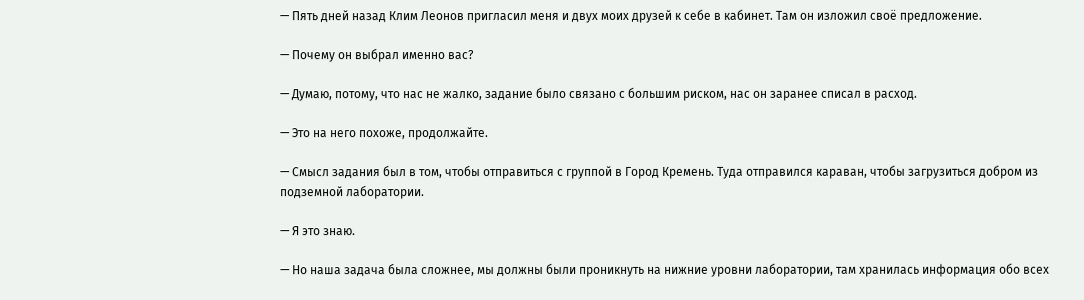— Пять дней назад Клим Леонов пригласил меня и двух моих друзей к себе в кабинет. Там он изложил своё предложение.

— Почему он выбрал именно вас?

— Думаю, потому, что нас не жалко, задание было связано с большим риском, нас он заранее списал в расход.

— Это на него похоже, продолжайте.

— Смысл задания был в том, чтобы отправиться с группой в Город Кремень. Туда отправился караван, чтобы загрузиться добром из подземной лаборатории.

— Я это знаю.

— Но наша задача была сложнее, мы должны были проникнуть на нижние уровни лаборатории, там хранилась информация обо всех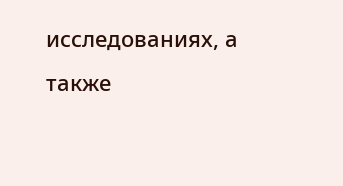исследованиях, а также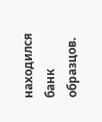находился банк образцов.